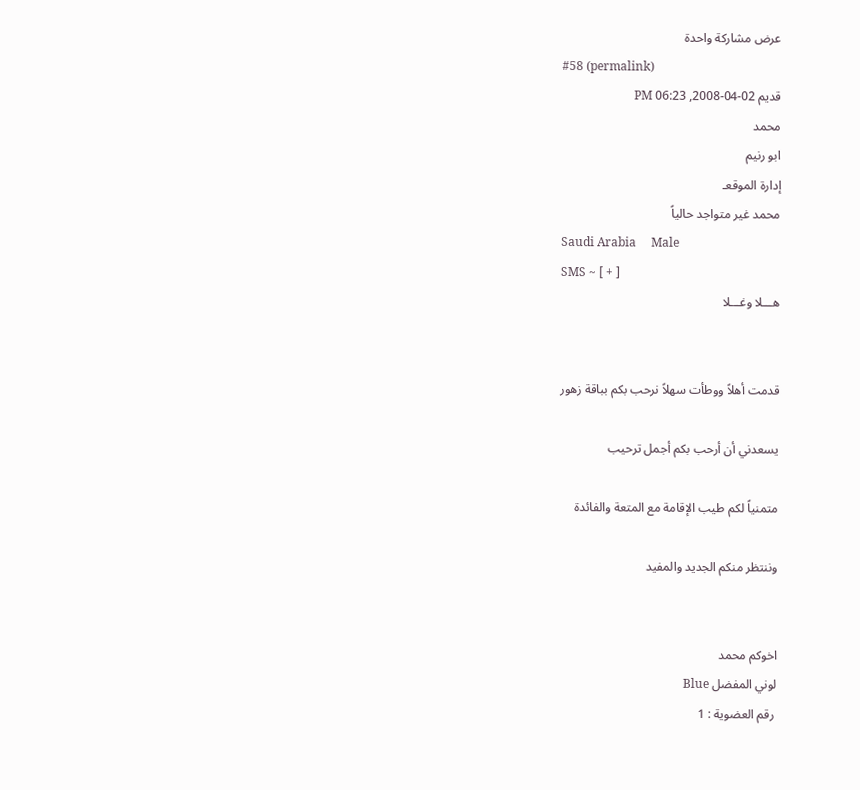عرض مشاركة واحدة
#58 (permalink)
قديم 02-04-2008, 06:23 PM
محمد
ابو رنيم
إدارة الموقعـ
محمد غير متواجد حالياً
Saudi Arabia     Male
SMS ~ [ + ]
هـــلا وغـــلا


قدمت أهلاً ووطأت سهلاً نرحب بكم بباقة زهور

يسعدني أن أرحب بكم أجمل ترحيب

متمنياً لكم طيب الإقامة مع المتعة والفائدة

وننتظر منكم الجديد والمفيد


اخوكم محمد
لوني المفضل Blue
 رقم العضوية : 1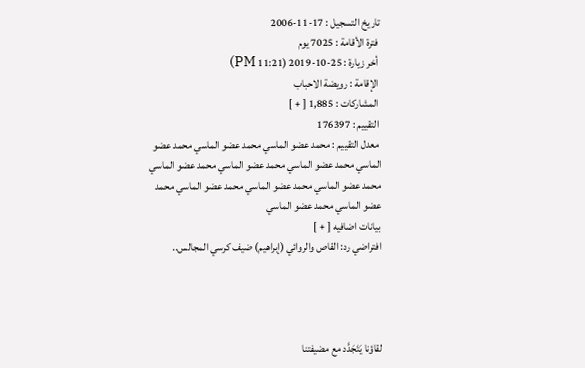تاريخ التسجيل : 17-11-2006
 فترة الأقامة : 7025 يوم
 أخر زيارة : 25-10-2019 (11:21 PM)
 الإقامة : رويضة الاحباب
 المشاركات : 1,885 [ + ]
 التقييم : 176397
 معدل التقييم : محمد عضو الماسي محمد عضو الماسي محمد عضو الماسي محمد عضو الماسي محمد عضو الماسي محمد عضو الماسي محمد عضو الماسي محمد عضو الماسي محمد عضو الماسي محمد عضو الماسي محمد عضو الماسي
بيانات اضافيه [ + ]
افتراضي رد: القاص والروائي (إبراهيم) ضيف كرسي المجالس..




لقاؤنا يَتَجَدَّد مع مضيفتنا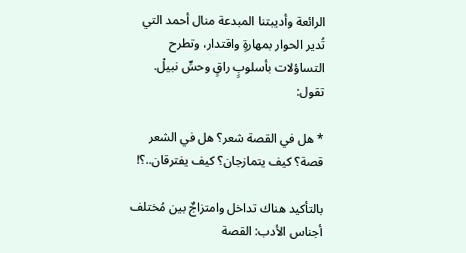الرائعة وأديبتنا المبدعة منال أحمد التي تُدير الحوار بمهارةٍ واقتدار، وتطرح التساؤلات بأسلوبٍ راقٍ وحسٍّ نبيلْ. تقول:

* هل في القصة شعر؟ هل في الشعر قصة؟ كيف يتمازجان؟ كيف يفترقان..؟!

بالتأكيد هناك تداخل وامتزاجٌ بين مُختلف أجناس الأدب: القصة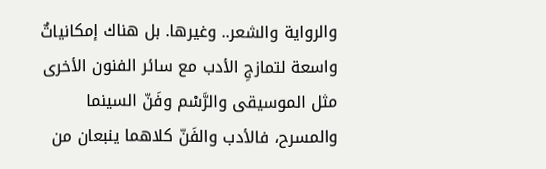والرواية والشعر.. وغيرها. بل هناك إمكانياتٌ واسعة لتمازجِ الأدب مع سائر الفنون الأخرى مثل الموسيقى والرَّسْم وفَنّ السينما والمسرح، فالأدب والفَنّ كلاهما ينبعان من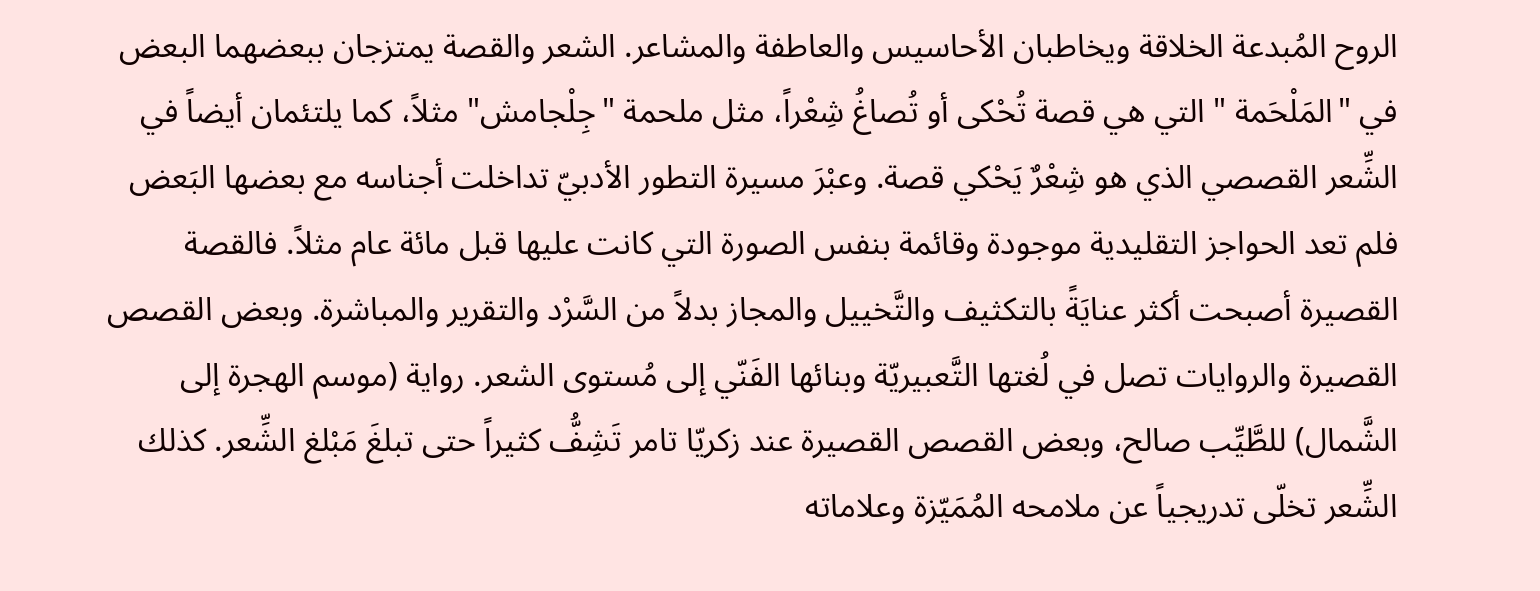الروح المُبدعة الخلاقة ويخاطبان الأحاسيس والعاطفة والمشاعر. الشعر والقصة يمتزجان ببعضهما البعض في "المَلْحَمة " التي هي قصة تُحْكى أو تُصاغُ شِعْراً، مثل ملحمة "جِلْجامش" مثلاً، كما يلتئمان أيضاً في الشِّعر القصصي الذي هو شِعْرٌ يَحْكي قصة. وعبْرَ مسيرة التطور الأدبيّ تداخلت أجناسه مع بعضها البَعض فلم تعد الحواجز التقليدية موجودة وقائمة بنفس الصورة التي كانت عليها قبل مائة عام مثلاً. فالقصة القصيرة أصبحت أكثر عنايَةً بالتكثيف والتَّخييل والمجاز بدلاً من السَّرْد والتقرير والمباشرة. وبعض القصص القصيرة والروايات تصل في لُغتها التَّعبيريّة وبنائها الفَنّي إلى مُستوى الشعر. رواية (موسم الهجرة إلى الشَّمال) للطَّيِّب صالح، وبعض القصص القصيرة عند زكريّا تامر تَشِفُّ كثيراً حتى تبلغَ مَبْلغ الشِّعر. كذلك الشِّعر تخلّى تدريجياً عن ملامحه المُمَيّزة وعلاماته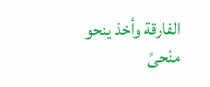الفارقة وأخذ ينحو منْحىً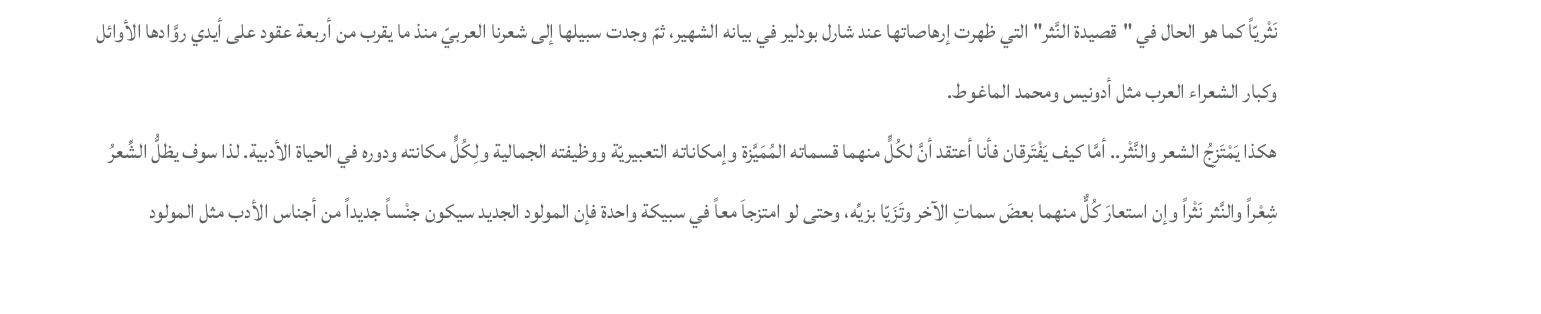نَثْريّاً كما هو الحال في "قصيدة النَّثر" التي ظهرت إرهاصاتها عند شارل بودلير في بيانه الشهير، ثمّ وجدت سبيلها إلى شعرنا العربيّ منذ ما يقرب من أربعة عقود على أيدي روَّادها الأوائل وكبار الشعراء العرب مثل أدونيس ومحمد الماغوط.
هكذا يَمْتَزِجُ الشعر والنَّثْر.. أمَّا كيف يَفْتَرقان فأنا أعتقد أنَّ لكُلٍّ منهما قسماته المُمَيَّزة وإمكاناته التعبيريّة ووظيفته الجمالية ولِكُلٍّ مكانته ودوره في الحياة الأدبية. لذا سوف يظلُّ الشِّعرُ شِعْراً والنَّثر نَثْراً وإن استعارَ كُلٌّ منهما بعضَ سماتِ الآخر وتَزَيّا بزيِّه، وحتى لو امتزجاَ معاً في سبيكة واحدة فإن المولود الجديد سيكون جنْساً جديداً من أجناس الأدب مثل المولود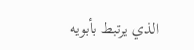الذي يرتبط بأبويه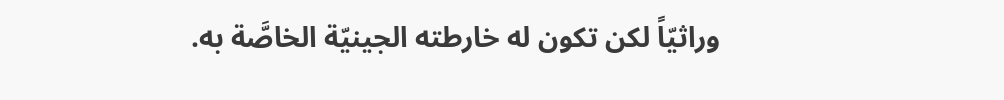وراثيّاً لكن تكون له خارطته الجينيّة الخاصَّة به.